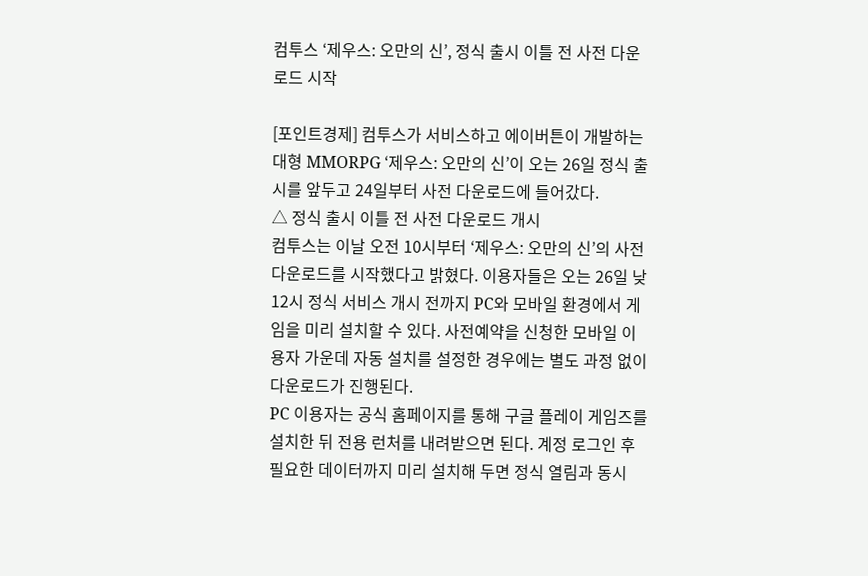컴투스 ‘제우스: 오만의 신’, 정식 출시 이틀 전 사전 다운로드 시작

[포인트경제] 컴투스가 서비스하고 에이버튼이 개발하는 대형 MMORPG ‘제우스: 오만의 신’이 오는 26일 정식 출시를 앞두고 24일부터 사전 다운로드에 들어갔다.
△ 정식 출시 이틀 전 사전 다운로드 개시
컴투스는 이날 오전 10시부터 ‘제우스: 오만의 신’의 사전 다운로드를 시작했다고 밝혔다. 이용자들은 오는 26일 낮 12시 정식 서비스 개시 전까지 PC와 모바일 환경에서 게임을 미리 설치할 수 있다. 사전예약을 신청한 모바일 이용자 가운데 자동 설치를 설정한 경우에는 별도 과정 없이 다운로드가 진행된다.
PC 이용자는 공식 홈페이지를 통해 구글 플레이 게임즈를 설치한 뒤 전용 런처를 내려받으면 된다. 계정 로그인 후 필요한 데이터까지 미리 설치해 두면 정식 열림과 동시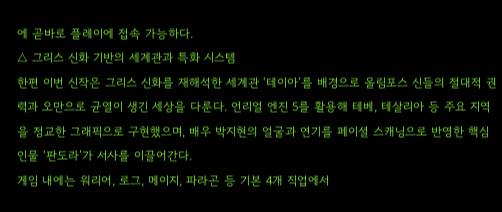에 곧바로 플레이에 접속 가능하다.
△ 그리스 신화 기반의 세계관과 특화 시스템
한편 이번 신작은 그리스 신화를 재해석한 세계관 ‘테이아’를 배경으로 올림포스 신들의 절대적 권력과 오만으로 균열이 생긴 세상을 다룬다. 언리얼 엔진 5를 활용해 테베, 테살리아 등 주요 지역을 정교한 그래픽으로 구현했으며, 배우 박지현의 얼굴과 연기를 페이셜 스캐닝으로 반영한 핵심 인물 ‘판도라’가 서사를 이끌어간다.
게임 내에는 워리어, 로그, 메이지, 파라곤 등 기본 4개 직업에서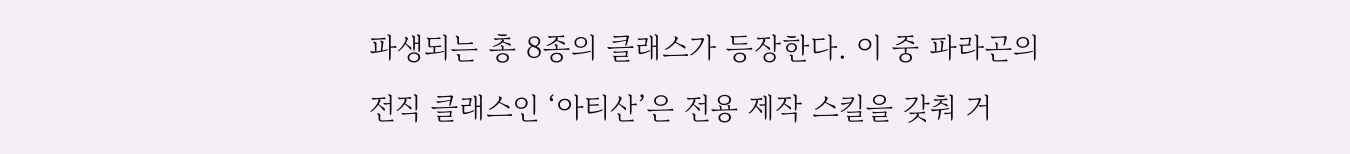파생되는 총 8종의 클래스가 등장한다. 이 중 파라곤의 전직 클래스인 ‘아티산’은 전용 제작 스킬을 갖춰 거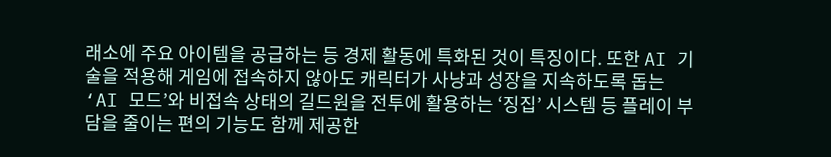래소에 주요 아이템을 공급하는 등 경제 활동에 특화된 것이 특징이다. 또한 AI 기술을 적용해 게임에 접속하지 않아도 캐릭터가 사냥과 성장을 지속하도록 돕는 ‘AI 모드’와 비접속 상태의 길드원을 전투에 활용하는 ‘징집’ 시스템 등 플레이 부담을 줄이는 편의 기능도 함께 제공한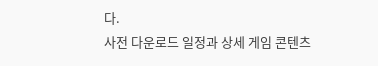다.
사전 다운로드 일정과 상세 게임 콘텐츠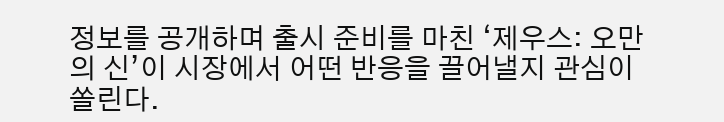정보를 공개하며 출시 준비를 마친 ‘제우스: 오만의 신’이 시장에서 어떤 반응을 끌어낼지 관심이 쏠린다.